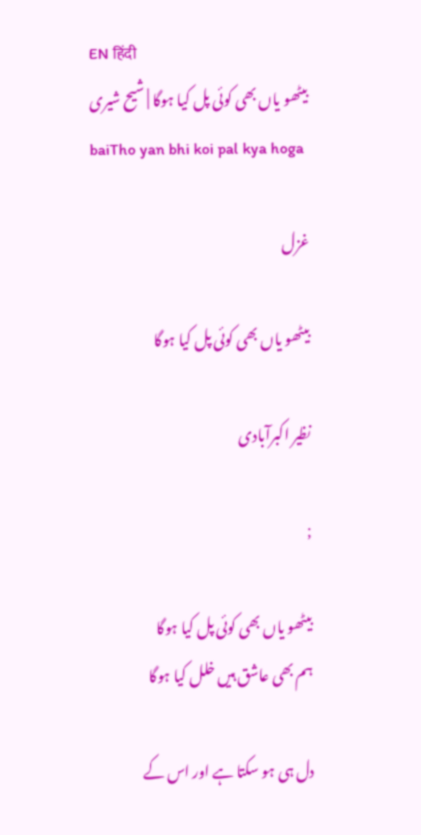EN हिंदी
بیٹھو یاں بھی کوئی پل کیا ہوگا | شیح شیری
baiTho yan bhi koi pal kya hoga

غزل

بیٹھو یاں بھی کوئی پل کیا ہوگا

نظیر اکبرآبادی

;

بیٹھو یاں بھی کوئی پل کیا ہوگا
ہم بھی عاشق ہیں خلل کیا ہوگا

دل ہی ہو سکتا ہے اور اس کے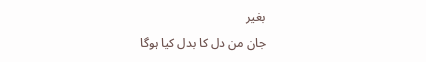بغیر
جان من دل کا بدل کیا ہوگا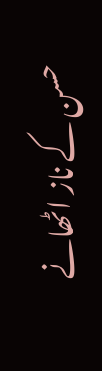حسن کے ناز اٹھانے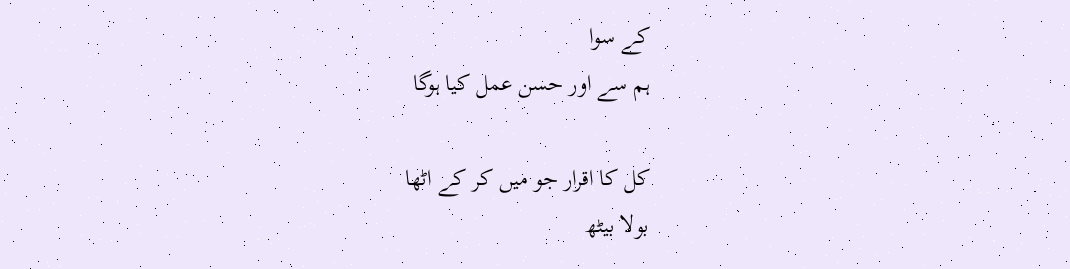کے سوا
ہم سے اور حسن عمل کیا ہوگا

کل کا اقرار جو میں کر کے اٹھا
بولا بیٹھ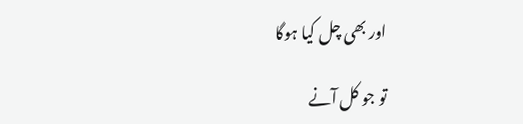اور بھی چل کیا ہوگا

تو جو کل آنے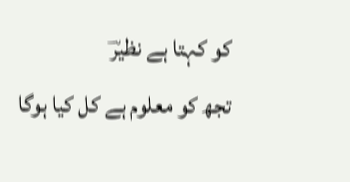کو کہتا ہے نظیرؔ
تجھ کو معلوم ہے کل کیا ہوگا